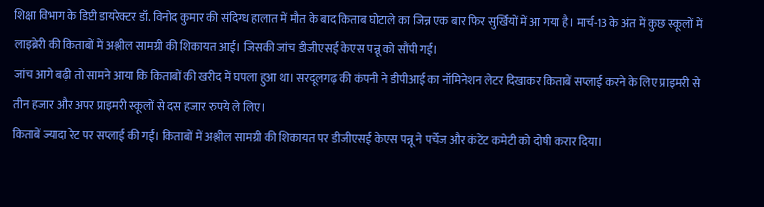शिक्षा विभाग के डिप्टी डायरेक्टर डॉ. विनोद कुमार की संदिग्ध हालात में मौत के बाद किताब घोटाले का जिन्न एक बार फिर सुर्खियों में आ गया है। मार्च-13 के अंत में कुछ स्कूलों में लाइब्रेरी की किताबों में अश्लील सामग्री की शिकायत आई। जिसकी जांच डीजीएसई केएस पन्नू को सौंपी गई।
जांच आगे बढ़ी तो सामने आया कि किताबों की खरीद में घपला हुआ था। सरदूलगढ़ की कंपनी ने डीपीआई का नॉमिनेशन लेटर दिखाकर किताबें सप्लाई करने के लिए प्राइमरी से तीन हजार और अपर प्राइमरी स्कूलों से दस हजार रुपये ले लिए।
किताबें ज्यादा रेट पर सप्लाई की गईं। किताबों में अश्लील सामग्री की शिकायत पर डीजीएसई केएस पन्नू ने पर्चेज और कंटेंट कमेटी को दोषी करार दिया।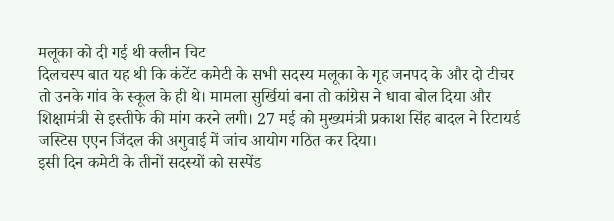मलूका को दी गई थी क्लीन चिट
दिलचस्प बात यह थी कि कंटेंट कमेटी के सभी सदस्य मलूका के गृह जनपद के और दो टीचर तो उनके गांव के स्कूल के ही थे। मामला सुर्खियां बना तो कांग्रेस ने धावा बोल दिया और शिक्षामंत्री से इस्तीफे की मांग करने लगी। 27 मई को मुख्यमंत्री प्रकाश सिंह बादल ने रिटायर्ड जस्टिस एएन जिंदल की अगुवाई में जांच आयोग गठित कर दिया।
इसी दिन कमेटी के तीनों सदस्यों को सस्पेंड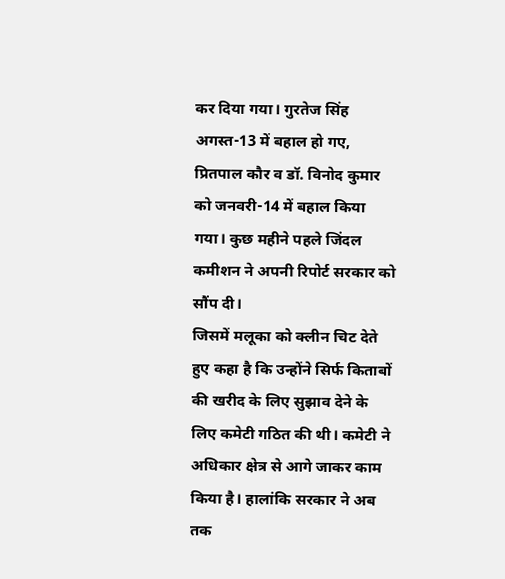कर दिया गया। गुरतेज सिंह अगस्त-13 में बहाल हो गए, प्रितपाल कौर व डॉ. विनोद कुमार को जनवरी-14 में बहाल किया गया। कुछ महीने पहले जिंदल कमीशन ने अपनी रिपोर्ट सरकार को सौंप दी।
जिसमें मलूका को क्लीन चिट देते हुए कहा है कि उन्होंने सिर्फ किताबों की खरीद के लिए सुझाव देने के लिए कमेटी गठित की थी। कमेटी ने अधिकार क्षेत्र से आगे जाकर काम किया है। हालांकि सरकार ने अब तक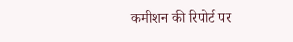कमीशन की रिपोर्ट पर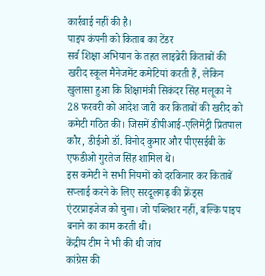कार्रवाई नहीं की है।
पाइप कंपनी को किताब का टेंडर
सर्व शिक्षा अभियान के तहत लाइब्रेरी किताबों की खरीद स्कूल मैनेजमेंट कमेटियां करती हैं, लेकिन खुलासा हुआ कि शिक्षामंत्री सिकंदर सिंह मलूका ने 28 फरवरी को आदेश जारी कर किताबों की खरीद को कमेटी गठित की। जिसमें डीपीआई-एलिमेंट्री प्रितपाल कौर, डीईओ डॉ. विनोद कुमार और पीएसईबी के एफडीओ गुरतेज सिंह शामिल थे।
इस कमेटी ने सभी नियमों को दरकिनार कर किताबें सप्लाई करने के लिए सरदूलगढ़ की फ्रेंड्स एंटरप्राइजेज को चुना। जो पब्लिशर नहीं, बल्कि पाइप बनाने का काम करती थी।
केंद्रीय टीम ने भी की थी जांच
कांग्रेस की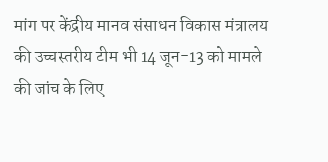मांग पर केंद्रीय मानव संसाधन विकास मंत्रालय की उच्चस्तरीय टीम भी 14 जून-13 को मामले की जांच के लिए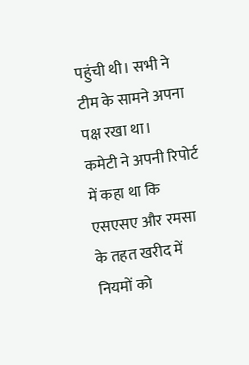पहुंची थी। सभी ने टीम के सामने अपना पक्ष रखा था।
कमेटी ने अपनी रिपोर्ट में कहा था कि एसएसए और रमसा के तहत खरीद में नियमों को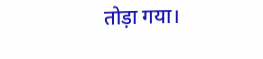तोड़ा गया।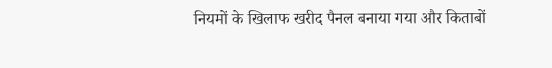नियमों के खिलाफ खरीद पैनल बनाया गया और किताबों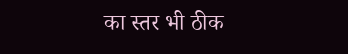का स्तर भी ठीक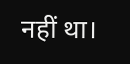नहीं था।